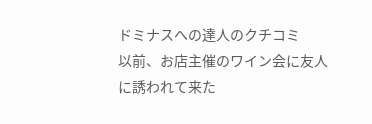ドミナスへの達人のクチコミ
以前、お店主催のワイン会に友人に誘われて来た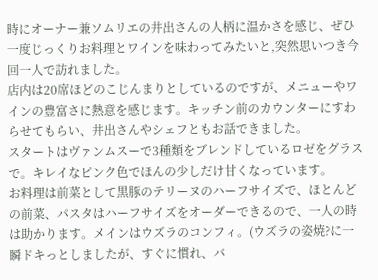時にオーナー兼ソムリエの井出さんの人柄に温かさを感じ、ぜひ一度じっくりお料理とワインを味わってみたいと,突然思いつき今回一人で訪れました。
店内は20席ほどのこじんまりとしているのですが、メニューやワインの豊富さに熱意を感じます。キッチン前のカウンターにすわらせてもらい、井出さんやシェフともお話できました。
スタートはヴァンムスーで3種類をブレンドしているロゼをグラスで。キレイなピンク色でほんの少しだけ甘くなっています。
お料理は前菜として黒豚のテリーヌのハーフサイズで、ほとんどの前菜、パスタはハーフサイズをオーダーできるので、一人の時は助かります。メインはウズラのコンフィ。(ウズラの姿焼?に一瞬ドキっとしましたが、すぐに慣れ、バ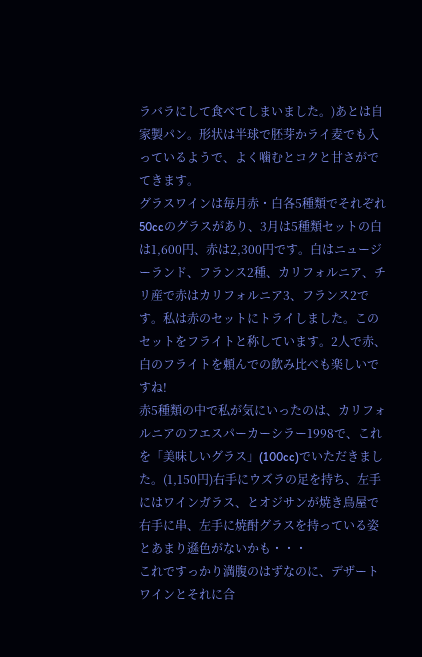ラバラにして食べてしまいました。)あとは自家製パン。形状は半球で胚芽かライ麦でも入っているようで、よく噛むとコクと甘さがでてきます。
グラスワインは毎月赤・白各5種類でそれぞれ50ccのグラスがあり、3月は5種類セットの白は1,600円、赤は2,300円です。白はニュージーランド、フランス2種、カリフォルニア、チリ産で赤はカリフォルニア3、フランス2です。私は赤のセットにトライしました。このセットをフライトと称しています。2人で赤、白のフライトを頼んでの飲み比べも楽しいですね!
赤5種類の中で私が気にいったのは、カリフォルニアのフエスパーカーシラー1998で、これを「美味しいグラス」(100cc)でいただきました。(1,150円)右手にウズラの足を持ち、左手にはワインガラス、とオジサンが焼き鳥屋で右手に串、左手に焼酎グラスを持っている姿とあまり遜色がないかも・・・
これですっかり満腹のはずなのに、デザートワインとそれに合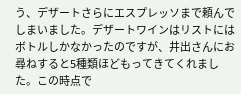う、デザートさらにエスプレッソまで頼んでしまいました。デザートワインはリストにはボトルしかなかったのですが、井出さんにお尋ねすると5種類ほどもってきてくれました。この時点で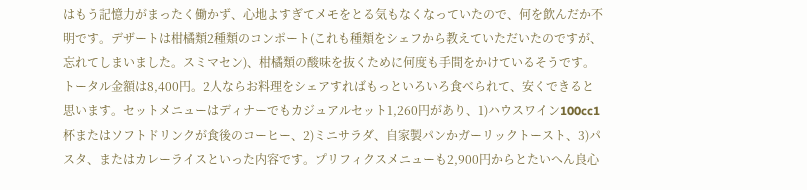はもう記憶力がまったく働かず、心地よすぎてメモをとる気もなくなっていたので、何を飲んだか不明です。デザートは柑橘類2種類のコンポート(これも種類をシェフから教えていただいたのですが、忘れてしまいました。スミマセン)、柑橘類の酸味を抜くために何度も手間をかけているそうです。
トータル金額は8,400円。2人ならお料理をシェアすればもっといろいろ食べられて、安くできると思います。セットメニューはディナーでもカジュアルセット1,260円があり、1)ハウスワイン100cc1杯またはソフトドリンクが食後のコーヒー、2)ミニサラダ、自家製パンかガーリックトースト、3)パスタ、またはカレーライスといった内容です。プリフィクスメニューも2,900円からとたいへん良心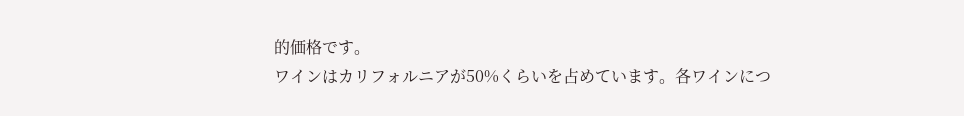的価格です。
ワインはカリフォルニアが50%くらいを占めています。各ワインにつ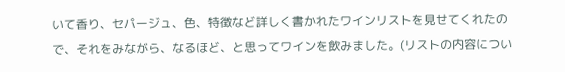いて香り、セパージュ、色、特徴など詳しく書かれたワインリストを見せてくれたので、それをみながら、なるほど、と思ってワインを飲みました。(リストの内容につい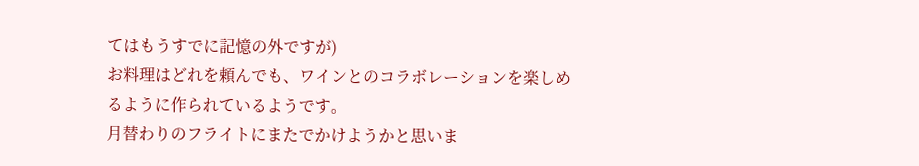てはもうすでに記憶の外ですが)
お料理はどれを頼んでも、ワインとのコラボレーションを楽しめるように作られているようです。
月替わりのフライトにまたでかけようかと思いま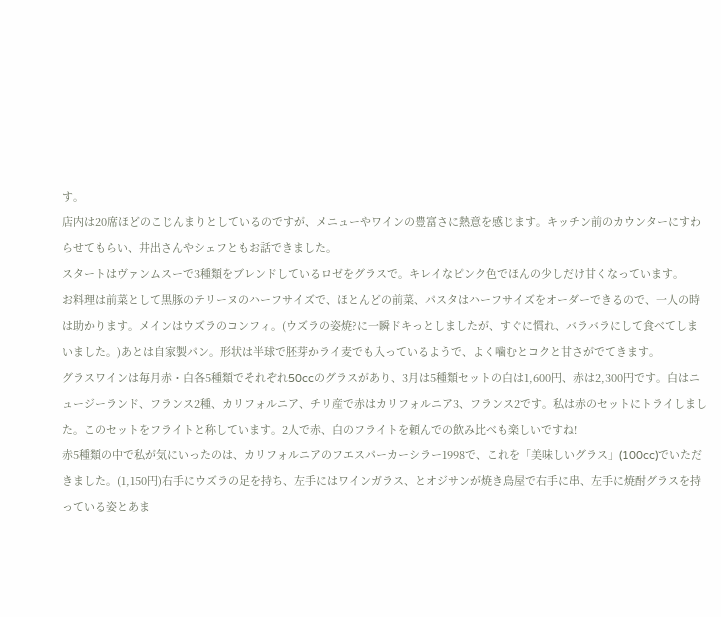す。
店内は20席ほどのこじんまりとしているのですが、メニューやワインの豊富さに熱意を感じます。キッチン前のカウンターにすわらせてもらい、井出さんやシェフともお話できました。
スタートはヴァンムスーで3種類をブレンドしているロゼをグラスで。キレイなピンク色でほんの少しだけ甘くなっています。
お料理は前菜として黒豚のテリーヌのハーフサイズで、ほとんどの前菜、パスタはハーフサイズをオーダーできるので、一人の時は助かります。メインはウズラのコンフィ。(ウズラの姿焼?に一瞬ドキっとしましたが、すぐに慣れ、バラバラにして食べてしまいました。)あとは自家製パン。形状は半球で胚芽かライ麦でも入っているようで、よく噛むとコクと甘さがでてきます。
グラスワインは毎月赤・白各5種類でそれぞれ50ccのグラスがあり、3月は5種類セットの白は1,600円、赤は2,300円です。白はニュージーランド、フランス2種、カリフォルニア、チリ産で赤はカリフォルニア3、フランス2です。私は赤のセットにトライしました。このセットをフライトと称しています。2人で赤、白のフライトを頼んでの飲み比べも楽しいですね!
赤5種類の中で私が気にいったのは、カリフォルニアのフエスパーカーシラー1998で、これを「美味しいグラス」(100cc)でいただきました。(1,150円)右手にウズラの足を持ち、左手にはワインガラス、とオジサンが焼き鳥屋で右手に串、左手に焼酎グラスを持っている姿とあま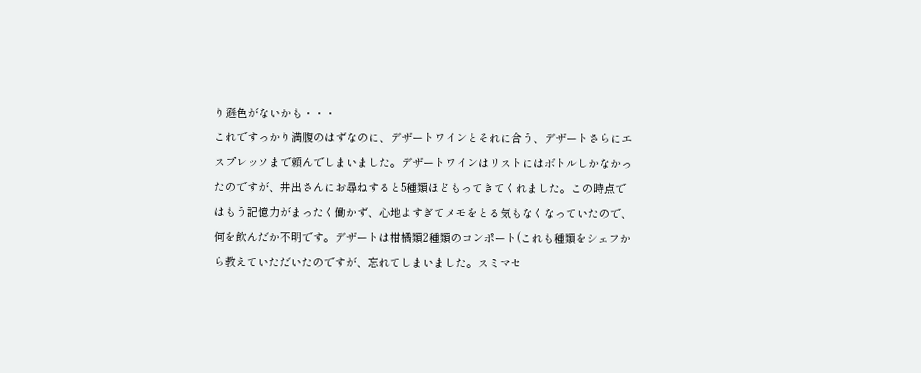り遜色がないかも・・・
これですっかり満腹のはずなのに、デザートワインとそれに合う、デザートさらにエスプレッソまで頼んでしまいました。デザートワインはリストにはボトルしかなかったのですが、井出さんにお尋ねすると5種類ほどもってきてくれました。この時点ではもう記憶力がまったく働かず、心地よすぎてメモをとる気もなくなっていたので、何を飲んだか不明です。デザートは柑橘類2種類のコンポート(これも種類をシェフから教えていただいたのですが、忘れてしまいました。スミマセ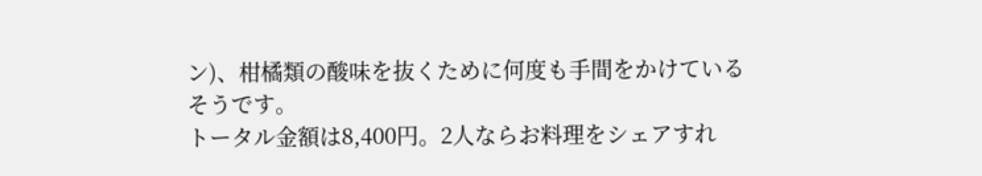ン)、柑橘類の酸味を抜くために何度も手間をかけているそうです。
トータル金額は8,400円。2人ならお料理をシェアすれ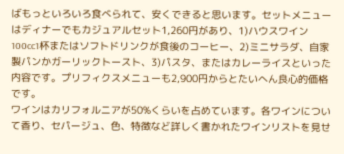ばもっといろいろ食べられて、安くできると思います。セットメニューはディナーでもカジュアルセット1,260円があり、1)ハウスワイン100cc1杯またはソフトドリンクが食後のコーヒー、2)ミニサラダ、自家製パンかガーリックトースト、3)パスタ、またはカレーライスといった内容です。プリフィクスメニューも2,900円からとたいへん良心的価格です。
ワインはカリフォルニアが50%くらいを占めています。各ワインについて香り、セパージュ、色、特徴など詳しく書かれたワインリストを見せ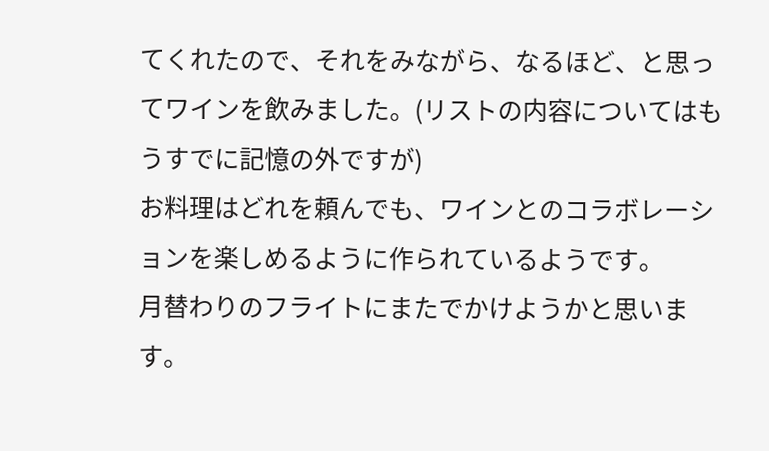てくれたので、それをみながら、なるほど、と思ってワインを飲みました。(リストの内容についてはもうすでに記憶の外ですが)
お料理はどれを頼んでも、ワインとのコラボレーションを楽しめるように作られているようです。
月替わりのフライトにまたでかけようかと思います。